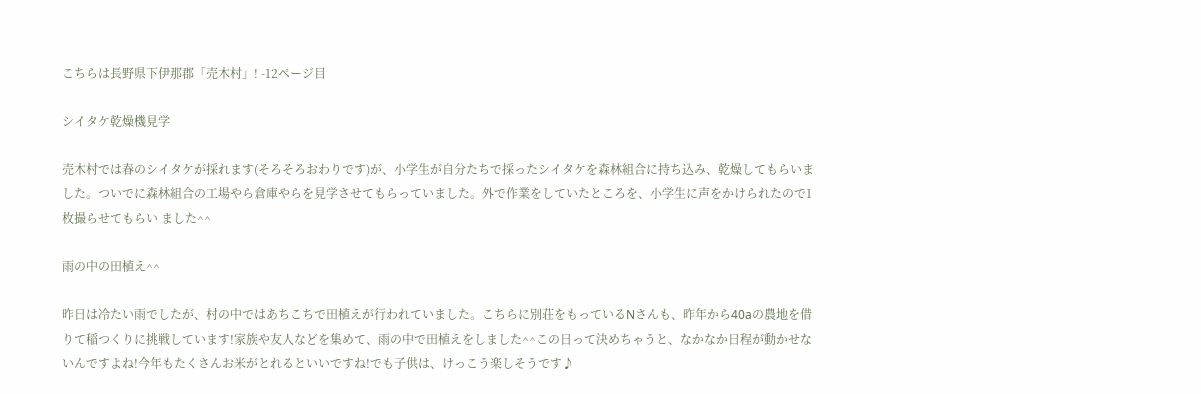こちらは長野県下伊那郡「売木村」! -12ページ目

シイタケ乾燥機見学

売木村では春のシイタケが採れます(そろそろおわりです)が、小学生が自分たちで採ったシイタケを森林組合に持ち込み、乾燥してもらいました。ついでに森林組合の工場やら倉庫やらを見学させてもらっていました。外で作業をしていたところを、小学生に声をかけられたので1枚撮らせてもらい ました^^

雨の中の田植え^^

昨日は冷たい雨でしたが、村の中ではあちこちで田植えが行われていました。こちらに別荘をもっているNさんも、昨年から40aの農地を借りて稲つくりに挑戦しています!家族や友人などを集めて、雨の中で田植えをしました^^この日って決めちゃうと、なかなか日程が動かせないんですよね!今年もたくさんお米がとれるといいですね!でも子供は、けっこう楽しそうです♪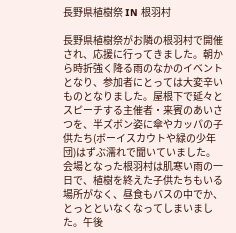長野県植樹祭 IN 根羽村

長野県植樹祭がお隣の根羽村で開催され、応援に行ってきました。朝から時折強く降る雨のなかのイベントとなり、参加者にとっては大変辛いものとなりました。屋根下で延々とスピーチする主催者・来賓のあいさつを、半ズボン姿に傘やカッパの子供たち(ボーイスカウトや緑の少年団)はずぶ濡れで聞いていました。会場となった根羽村は肌寒い雨の一日で、植樹を終えた子供たちもいる場所がなく、昼食もバスの中でか、とっとといなくなってしまいました。午後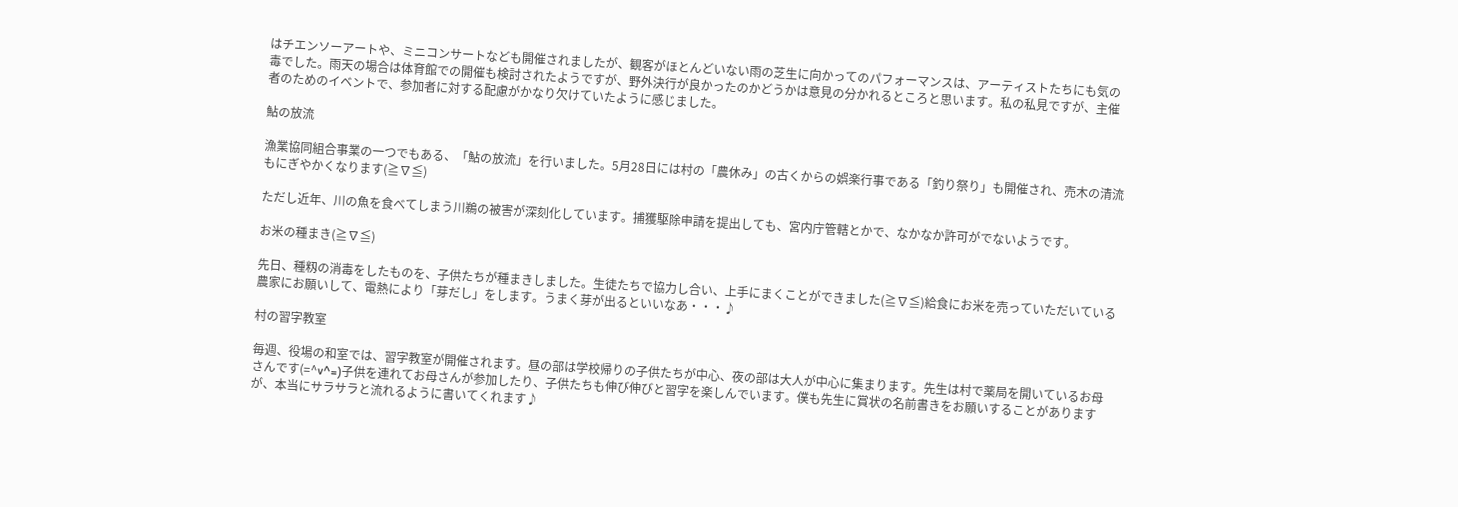はチエンソーアートや、ミニコンサートなども開催されましたが、観客がほとんどいない雨の芝生に向かってのパフォーマンスは、アーティストたちにも気の毒でした。雨天の場合は体育館での開催も検討されたようですが、野外決行が良かったのかどうかは意見の分かれるところと思います。私の私見ですが、主催者のためのイベントで、参加者に対する配慮がかなり欠けていたように感じました。

鮎の放流

漁業協同組合事業の一つでもある、「鮎の放流」を行いました。5月28日には村の「農休み」の古くからの娯楽行事である「釣り祭り」も開催され、売木の清流もにぎやかくなります(≧∇≦)

ただし近年、川の魚を食べてしまう川鵜の被害が深刻化しています。捕獲駆除申請を提出しても、宮内庁管轄とかで、なかなか許可がでないようです。

お米の種まき(≧∇≦)

先日、種籾の消毒をしたものを、子供たちが種まきしました。生徒たちで協力し合い、上手にまくことができました(≧∇≦)給食にお米を売っていただいている農家にお願いして、電熱により「芽だし」をします。うまく芽が出るといいなあ・・・♪

村の習字教室

毎週、役場の和室では、習字教室が開催されます。昼の部は学校帰りの子供たちが中心、夜の部は大人が中心に集まります。先生は村で薬局を開いているお母さんです(=^v^=)子供を連れてお母さんが参加したり、子供たちも伸び伸びと習字を楽しんでいます。僕も先生に賞状の名前書きをお願いすることがありますが、本当にサラサラと流れるように書いてくれます♪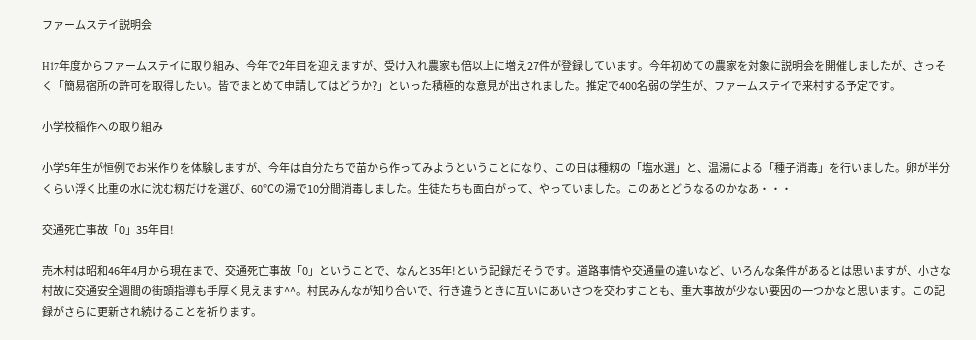ファームステイ説明会

H17年度からファームステイに取り組み、今年で2年目を迎えますが、受け入れ農家も倍以上に増え27件が登録しています。今年初めての農家を対象に説明会を開催しましたが、さっそく「簡易宿所の許可を取得したい。皆でまとめて申請してはどうか?」といった積極的な意見が出されました。推定で400名弱の学生が、ファームステイで来村する予定です。

小学校稲作への取り組み

小学5年生が恒例でお米作りを体験しますが、今年は自分たちで苗から作ってみようということになり、この日は種籾の「塩水選」と、温湯による「種子消毒」を行いました。卵が半分くらい浮く比重の水に沈む籾だけを選び、60℃の湯で10分間消毒しました。生徒たちも面白がって、やっていました。このあとどうなるのかなあ・・・

交通死亡事故「0」35年目!

売木村は昭和46年4月から現在まで、交通死亡事故「0」ということで、なんと35年!という記録だそうです。道路事情や交通量の違いなど、いろんな条件があるとは思いますが、小さな村故に交通安全週間の街頭指導も手厚く見えます^^。村民みんなが知り合いで、行き違うときに互いにあいさつを交わすことも、重大事故が少ない要因の一つかなと思います。この記録がさらに更新され続けることを祈ります。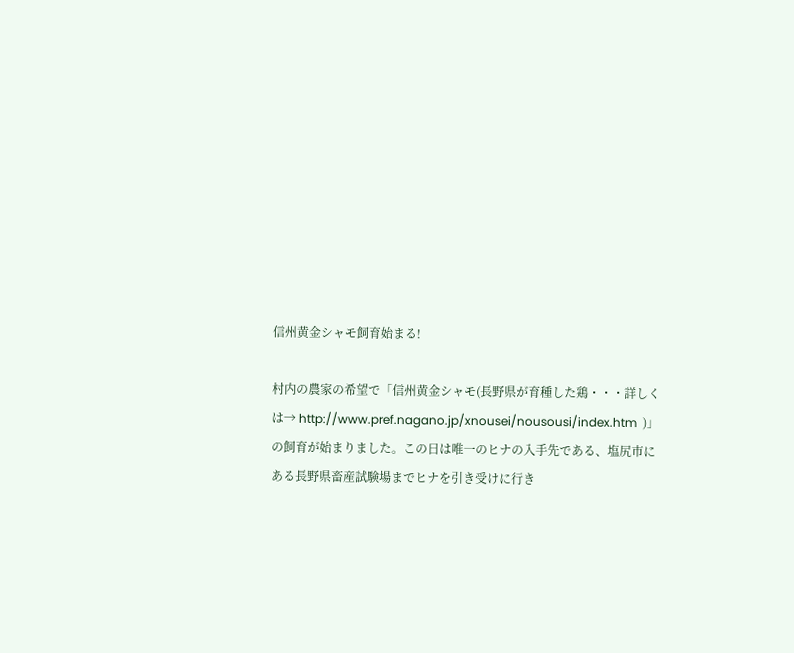信州黄金シャモ飼育始まる!

村内の農家の希望で「信州黄金シャモ(長野県が育種した鶏・・・詳しくは→ http://www.pref.nagano.jp/xnousei/nousousi/index.htm  )」の飼育が始まりました。この日は唯一のヒナの入手先である、塩尻市にある長野県畜産試験場までヒナを引き受けに行き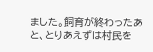ました。飼育が終わったあと、とりあえずは村民を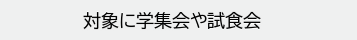対象に学集会や試食会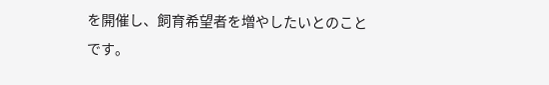を開催し、飼育希望者を増やしたいとのことです。